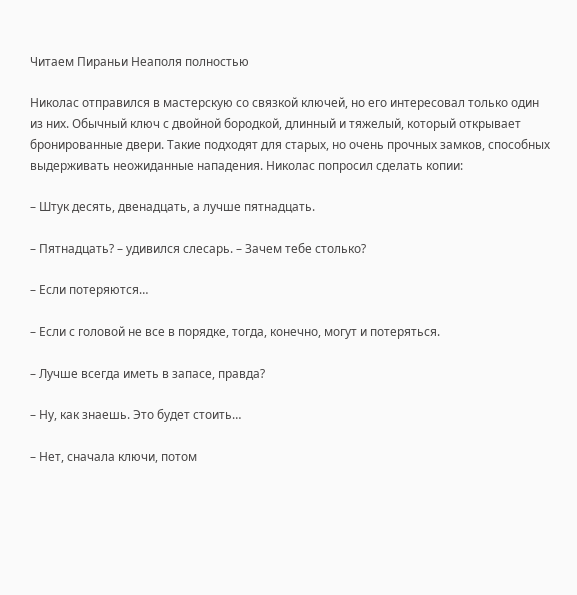Читаем Пираньи Неаполя полностью

Николас отправился в мастерскую со связкой ключей, но его интересовал только один из них. Обычный ключ с двойной бородкой, длинный и тяжелый, который открывает бронированные двери. Такие подходят для старых, но очень прочных замков, способных выдерживать неожиданные нападения. Николас попросил сделать копии:

– Штук десять, двенадцать, а лучше пятнадцать.

– Пятнадцать? – удивился слесарь. – Зачем тебе столько?

– Если потеряются…

– Если с головой не все в порядке, тогда, конечно, могут и потеряться.

– Лучше всегда иметь в запасе, правда?

– Ну, как знаешь. Это будет стоить…

– Нет, сначала ключи, потом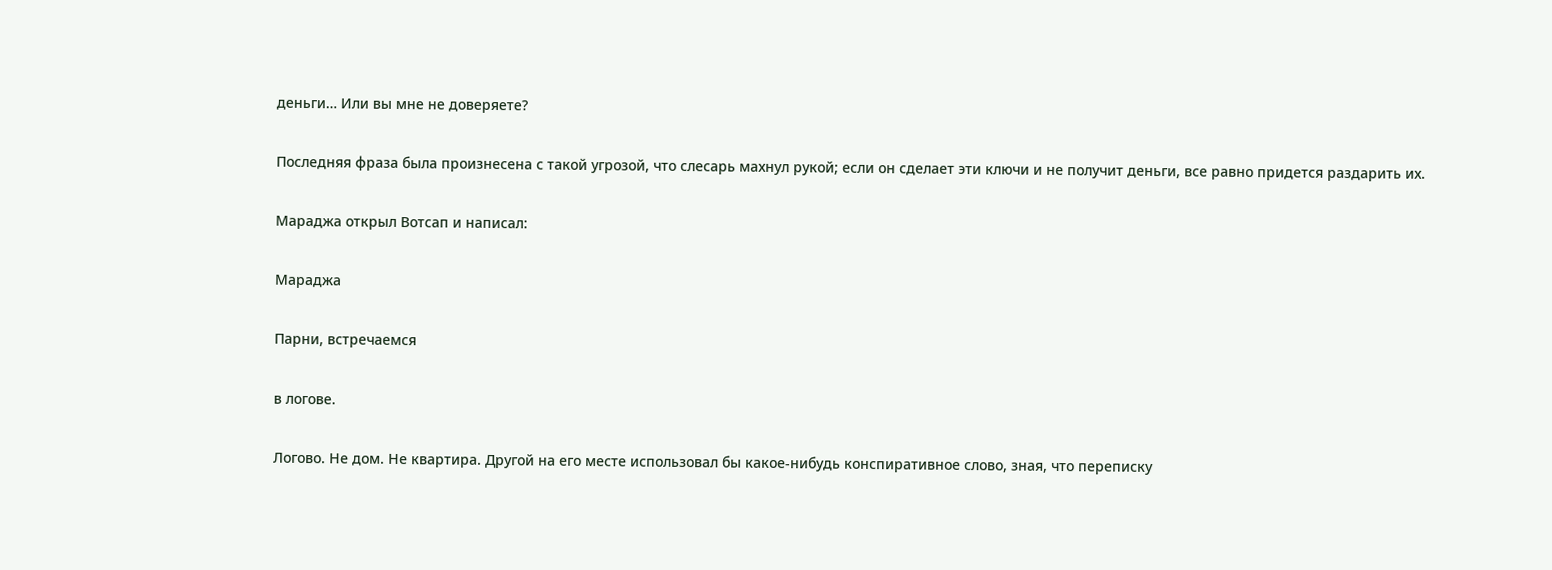деньги… Или вы мне не доверяете?

Последняя фраза была произнесена с такой угрозой, что слесарь махнул рукой; если он сделает эти ключи и не получит деньги, все равно придется раздарить их.

Мараджа открыл Вотсап и написал:

Мараджа

Парни, встречаемся

в логове.

Логово. Не дом. Не квартира. Другой на его месте использовал бы какое-нибудь конспиративное слово, зная, что переписку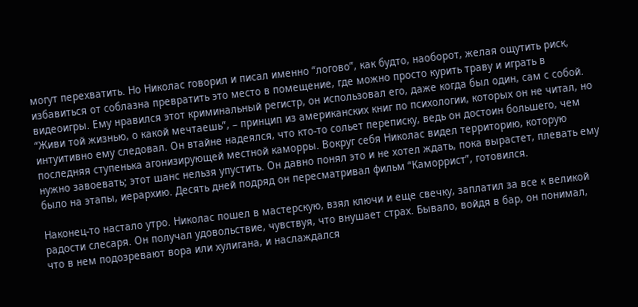могут перехватить. Но Николас говорил и писал именно “логово”, как будто, наоборот, желая ощутить риск, избавиться от соблазна превратить это место в помещение, где можно просто курить траву и играть в видеоигры. Ему нравился этот криминальный регистр, он использовал его, даже когда был один, сам с собой. “Живи той жизнью, о какой мечтаешь”, – принцип из американских книг по психологии, которых он не читал, но интуитивно ему следовал. Он втайне надеялся, что кто-то сольет переписку, ведь он достоин большего, чем последняя ступенька агонизирующей местной каморры. Вокруг себя Николас видел территорию, которую нужно завоевать; этот шанс нельзя упустить. Он давно понял это и не хотел ждать, пока вырастет, плевать ему было на этапы, иерархию. Десять дней подряд он пересматривал фильм “Каморрист”, готовился.

Наконец-то настало утро. Николас пошел в мастерскую, взял ключи и еще свечку, заплатил за все к великой радости слесаря. Он получал удовольствие, чувствуя, что внушает страх. Бывало, войдя в бар, он понимал, что в нем подозревают вора или хулигана, и наслаждался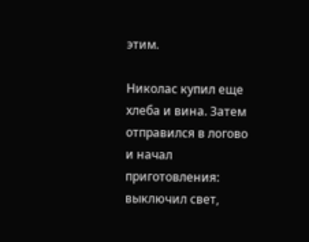этим.

Николас купил еще хлеба и вина. Затем отправился в логово и начал приготовления: выключил свет,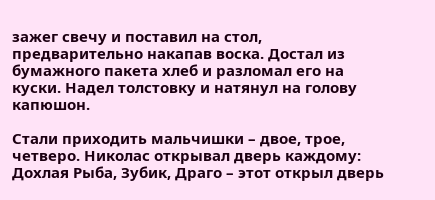зажег свечу и поставил на стол, предварительно накапав воска. Достал из бумажного пакета хлеб и разломал его на куски. Надел толстовку и натянул на голову капюшон.

Стали приходить мальчишки – двое, трое, четверо. Николас открывал дверь каждому: Дохлая Рыба, Зубик, Драго – этот открыл дверь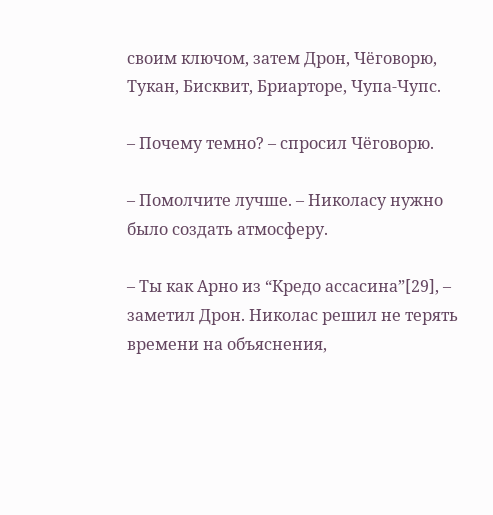своим ключом, затем Дрон, Чёговорю, Тукан, Бисквит, Бриарторе, Чупа-Чупс.

– Почему темно? – спросил Чёговорю.

– Помолчите лучше. – Николасу нужно было создать атмосферу.

– Ты как Арно из “Кредо ассасина”[29], – заметил Дрон. Николас решил не терять времени на объяснения,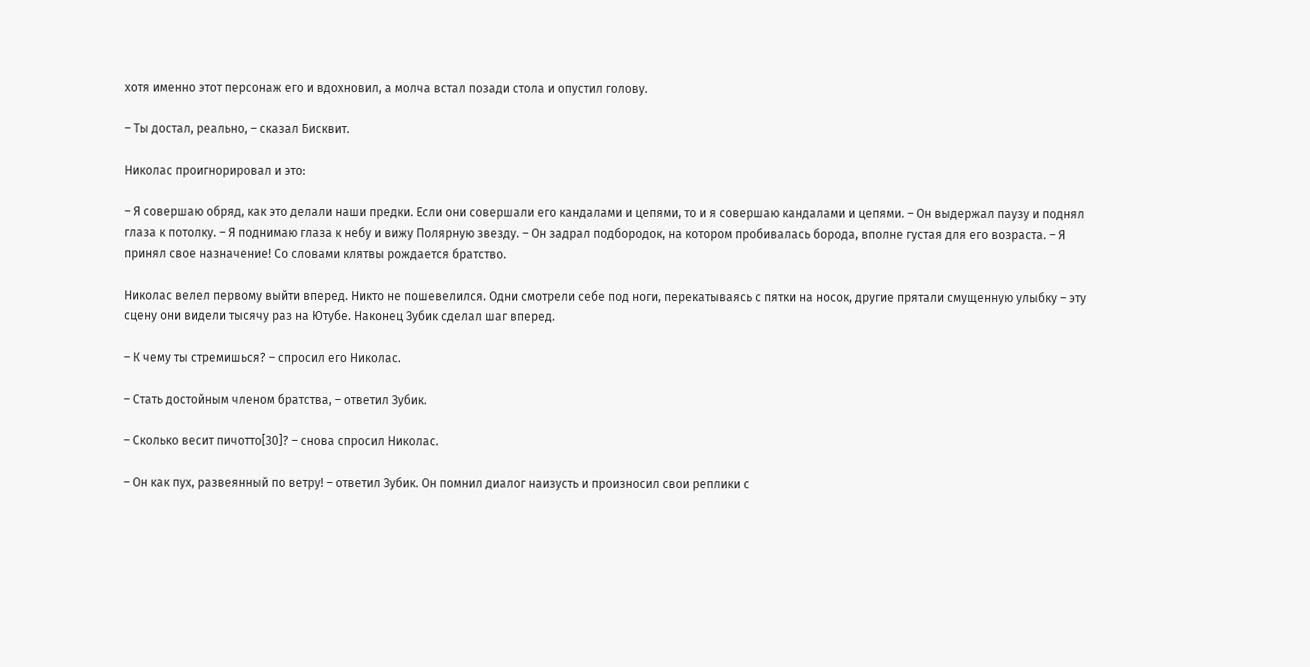хотя именно этот персонаж его и вдохновил, а молча встал позади стола и опустил голову.

– Ты достал, реально, – сказал Бисквит.

Николас проигнорировал и это:

– Я совершаю обряд, как это делали наши предки. Если они совершали его кандалами и цепями, то и я совершаю кандалами и цепями. – Он выдержал паузу и поднял глаза к потолку. – Я поднимаю глаза к небу и вижу Полярную звезду. – Он задрал подбородок, на котором пробивалась борода, вполне густая для его возраста. – Я принял свое назначение! Со словами клятвы рождается братство.

Николас велел первому выйти вперед. Никто не пошевелился. Одни смотрели себе под ноги, перекатываясь с пятки на носок, другие прятали смущенную улыбку – эту сцену они видели тысячу раз на Ютубе. Наконец Зубик сделал шаг вперед.

– К чему ты стремишься? – спросил его Николас.

– Стать достойным членом братства, – ответил Зубик.

– Сколько весит пичотто[30]? – снова спросил Николас.

– Он как пух, развеянный по ветру! – ответил Зубик. Он помнил диалог наизусть и произносил свои реплики с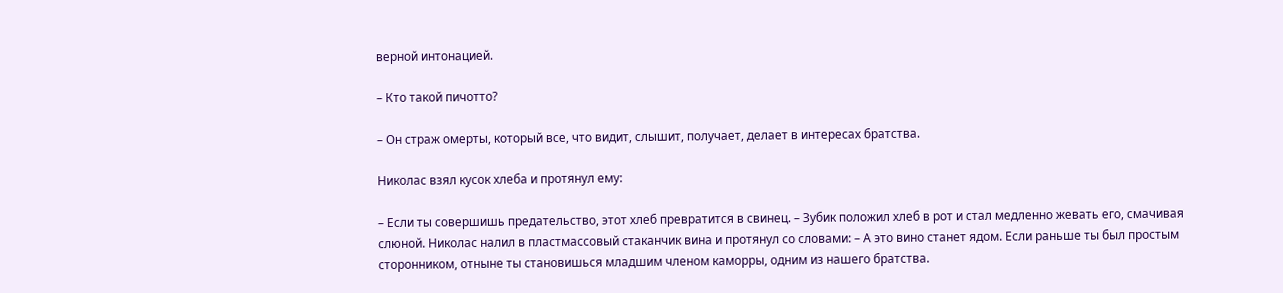верной интонацией.

– Кто такой пичотто?

– Он страж омерты, который все, что видит, слышит, получает, делает в интересах братства.

Николас взял кусок хлеба и протянул ему:

– Если ты совершишь предательство, этот хлеб превратится в свинец. – Зубик положил хлеб в рот и стал медленно жевать его, смачивая слюной. Николас налил в пластмассовый стаканчик вина и протянул со словами: – А это вино станет ядом. Если раньше ты был простым сторонником, отныне ты становишься младшим членом каморры, одним из нашего братства.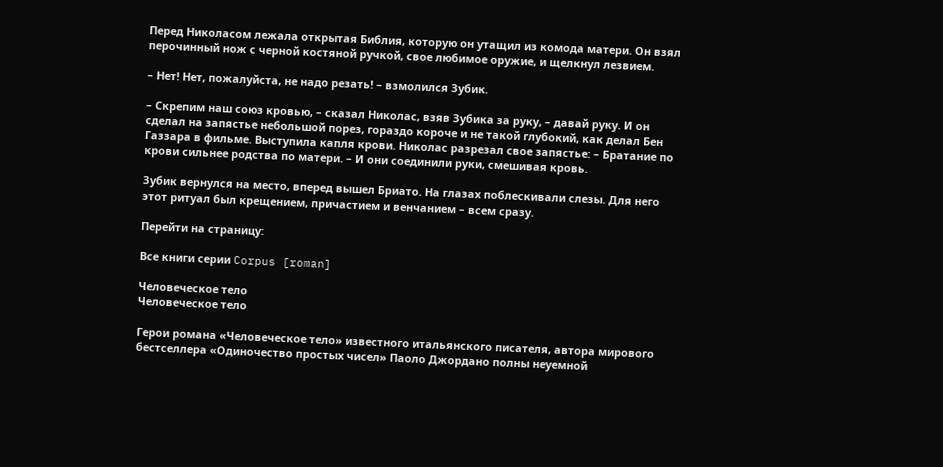Перед Николасом лежала открытая Библия, которую он утащил из комода матери. Он взял перочинный нож с черной костяной ручкой, свое любимое оружие, и щелкнул лезвием.

– Нет! Нет, пожалуйста, не надо резать! – взмолился Зубик.

– Скрепим наш союз кровью, – сказал Николас, взяв Зубика за руку, – давай руку. И он сделал на запястье небольшой порез, гораздо короче и не такой глубокий, как делал Бен Газзара в фильме. Выступила капля крови. Николас разрезал свое запястье: – Братание по крови сильнее родства по матери. – И они соединили руки, смешивая кровь.

Зубик вернулся на место, вперед вышел Бриато. На глазах поблескивали слезы. Для него этот ритуал был крещением, причастием и венчанием – всем сразу.

Перейти на страницу:

Все книги серии Corpus [roman]

Человеческое тело
Человеческое тело

Герои романа «Человеческое тело» известного итальянского писателя, автора мирового бестселлера «Одиночество простых чисел» Паоло Джордано полны неуемной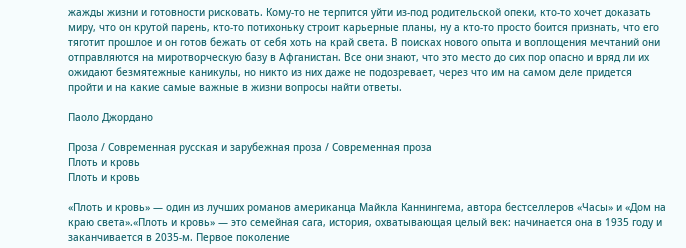жажды жизни и готовности рисковать. Кому-то не терпится уйти из-под родительской опеки, кто-то хочет доказать миру, что он крутой парень, кто-то потихоньку строит карьерные планы, ну а кто-то просто боится признать, что его тяготит прошлое и он готов бежать от себя хоть на край света. В поисках нового опыта и воплощения мечтаний они отправляются на миротворческую базу в Афганистан. Все они знают, что это место до сих пор опасно и вряд ли их ожидают безмятежные каникулы, но никто из них даже не подозревает, через что им на самом деле придется пройти и на какие самые важные в жизни вопросы найти ответы.

Паоло Джордано

Проза / Современная русская и зарубежная проза / Современная проза
Плоть и кровь
Плоть и кровь

«Плоть и кровь» — один из лучших романов американца Майкла Каннингема, автора бестселлеров «Часы» и «Дом на краю света».«Плоть и кровь» — это семейная сага, история, охватывающая целый век: начинается она в 1935 году и заканчивается в 2035-м. Первое поколение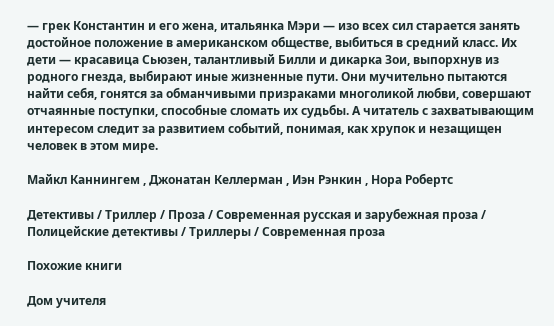— грек Константин и его жена, итальянка Мэри — изо всех сил старается занять достойное положение в американском обществе, выбиться в средний класс. Их дети — красавица Сьюзен, талантливый Билли и дикарка Зои, выпорхнув из родного гнезда, выбирают иные жизненные пути. Они мучительно пытаются найти себя, гонятся за обманчивыми призраками многоликой любви, совершают отчаянные поступки, способные сломать их судьбы. А читатель с захватывающим интересом следит за развитием событий, понимая, как хрупок и незащищен человек в этом мире.

Майкл Каннингем , Джонатан Келлерман , Иэн Рэнкин , Нора Робертс

Детективы / Триллер / Проза / Современная русская и зарубежная проза / Полицейские детективы / Триллеры / Современная проза

Похожие книги

Дом учителя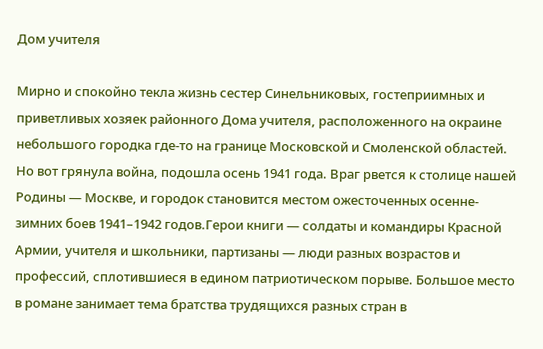Дом учителя

Мирно и спокойно текла жизнь сестер Синельниковых, гостеприимных и приветливых хозяек районного Дома учителя, расположенного на окраине небольшого городка где-то на границе Московской и Смоленской областей. Но вот грянула война, подошла осень 1941 года. Враг рвется к столице нашей Родины — Москве, и городок становится местом ожесточенных осенне-зимних боев 1941–1942 годов.Герои книги — солдаты и командиры Красной Армии, учителя и школьники, партизаны — люди разных возрастов и профессий, сплотившиеся в едином патриотическом порыве. Большое место в романе занимает тема братства трудящихся разных стран в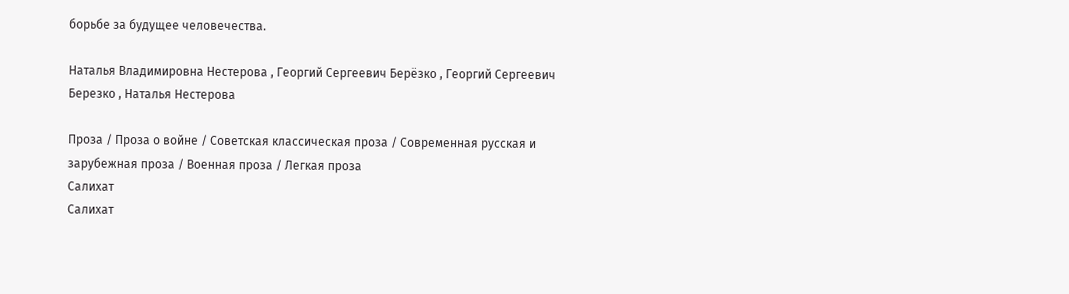борьбе за будущее человечества.

Наталья Владимировна Нестерова , Георгий Сергеевич Берёзко , Георгий Сергеевич Березко , Наталья Нестерова

Проза / Проза о войне / Советская классическая проза / Современная русская и зарубежная проза / Военная проза / Легкая проза
Салихат
Салихат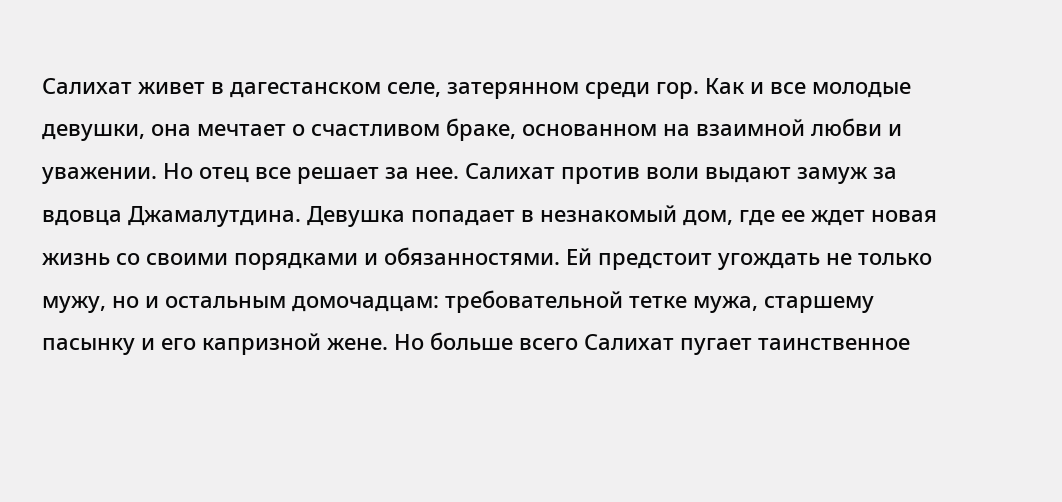Салихат живет в дагестанском селе, затерянном среди гор. Как и все молодые девушки, она мечтает о счастливом браке, основанном на взаимной любви и уважении. Но отец все решает за нее. Салихат против воли выдают замуж за вдовца Джамалутдина. Девушка попадает в незнакомый дом, где ее ждет новая жизнь со своими порядками и обязанностями. Ей предстоит угождать не только мужу, но и остальным домочадцам: требовательной тетке мужа, старшему пасынку и его капризной жене. Но больше всего Салихат пугает таинственное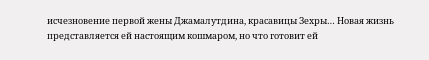исчезновение первой жены Джамалутдина, красавицы Зехры… Новая жизнь представляется ей настоящим кошмаром, но что готовит ей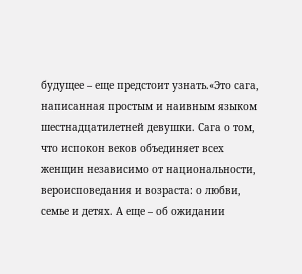будущее – еще предстоит узнать.«Это сага, написанная простым и наивным языком шестнадцатилетней девушки. Сага о том, что испокон веков объединяет всех женщин независимо от национальности, вероисповедания и возраста: о любви, семье и детях. А еще – об ожидании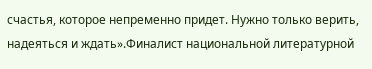счастья, которое непременно придет. Нужно только верить, надеяться и ждать».Финалист национальной литературной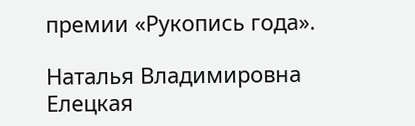премии «Рукопись года».

Наталья Владимировна Елецкая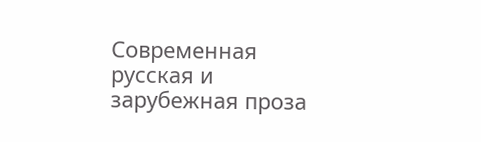Современная русская и зарубежная проза